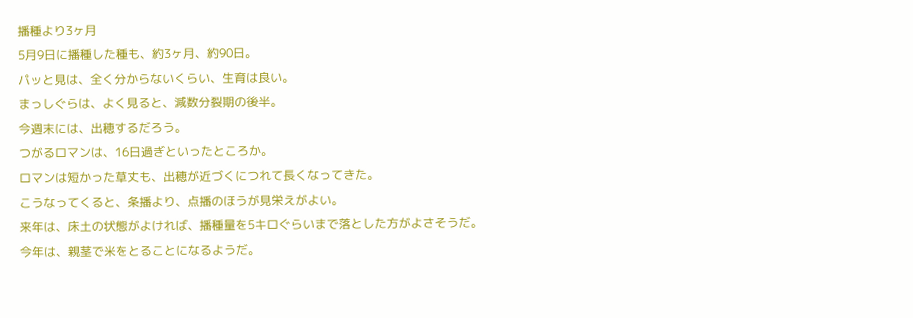播種より3ヶ月
5月9日に播種した種も、約3ヶ月、約90日。
パッと見は、全く分からないくらい、生育は良い。
まっしぐらは、よく見ると、減数分裂期の後半。
今週末には、出穂するだろう。
つがるロマンは、16日過ぎといったところか。
ロマンは短かった草丈も、出穂が近づくにつれて長くなってきた。
こうなってくると、条播より、点播のほうが見栄えがよい。
来年は、床土の状態がよければ、播種量を5キロぐらいまで落とした方がよさそうだ。
今年は、親茎で米をとることになるようだ。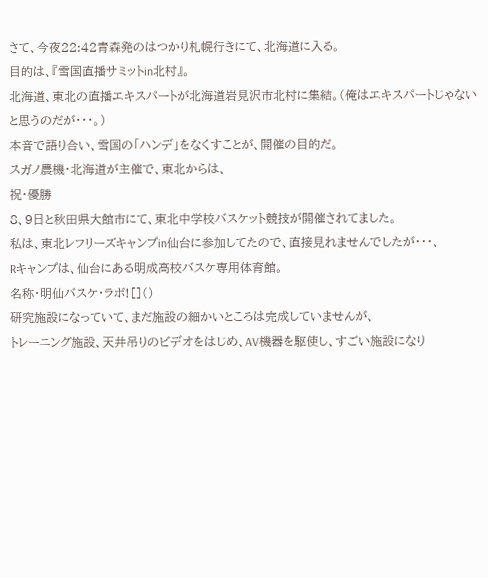さて、今夜22:42青森発のはつかり札幌行きにて、北海道に入る。
目的は、『雪国直播サミットin北村』。
北海道、東北の直播エキスパートが北海道岩見沢市北村に集結。(俺はエキスパートじゃないと思うのだが・・・。)
本音で語り合い、雪国の「ハンデ」をなくすことが、開催の目的だ。
スガノ農機・北海道が主催で、東北からは、
祝・優勝
8、9日と秋田県大館市にて、東北中学校バスケット競技が開催されてました。
私は、東北レフリーズキャンプin仙台に参加してたので、直接見れませんでしたが・・・、
Rキャンプは、仙台にある明成高校バスケ専用体育館。
名称・明仙バスケ・ラボ![]()
研究施設になっていて、まだ施設の細かいところは完成していませんが、
トレーニング施設、天井吊りのビデオをはじめ、AV機器を駆使し、すごい施設になり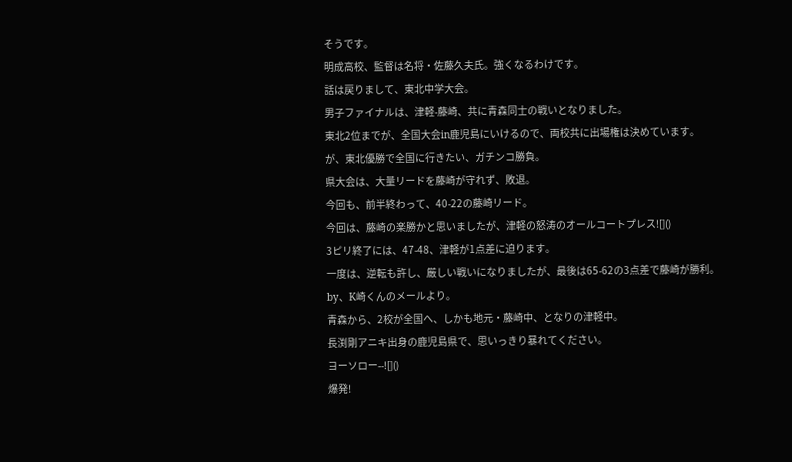そうです。
明成高校、監督は名将・佐藤久夫氏。強くなるわけです。
話は戻りまして、東北中学大会。
男子ファイナルは、津軽-藤崎、共に青森同士の戦いとなりました。
東北2位までが、全国大会in鹿児島にいけるので、両校共に出場権は決めています。
が、東北優勝で全国に行きたい、ガチンコ勝負。
県大会は、大量リードを藤崎が守れず、敗退。
今回も、前半終わって、40-22の藤崎リード。
今回は、藤崎の楽勝かと思いましたが、津軽の怒涛のオールコートプレス![]()
3ピリ終了には、47-48、津軽が1点差に迫ります。
一度は、逆転も許し、厳しい戦いになりましたが、最後は65-62の3点差で藤崎が勝利。
by、K崎くんのメールより。
青森から、2校が全国へ、しかも地元・藤崎中、となりの津軽中。
長渕剛アニキ出身の鹿児島県で、思いっきり暴れてください。
ヨーソロー--![]()
爆発!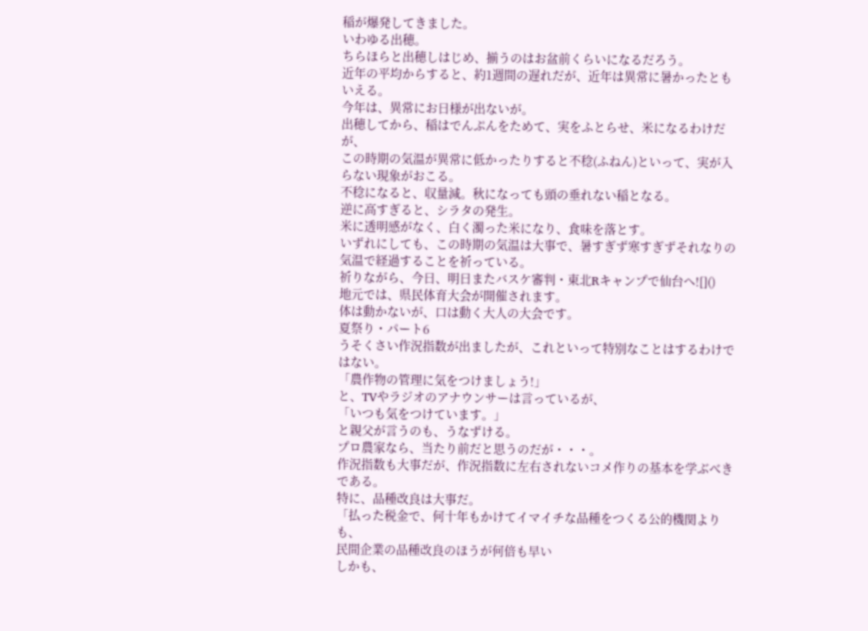稲が爆発してきました。
いわゆる出穂。
ちらほらと出穂しはじめ、揃うのはお盆前くらいになるだろう。
近年の平均からすると、約1週間の遅れだが、近年は異常に暑かったともいえる。
今年は、異常にお日様が出ないが。
出穂してから、稲はでんぷんをためて、実をふとらせ、米になるわけだが、
この時期の気温が異常に低かったりすると不稔(ふねん)といって、実が入らない現象がおこる。
不稔になると、収量減。秋になっても頭の垂れない稲となる。
逆に高すぎると、シラタの発生。
米に透明感がなく、白く濁った米になり、食味を落とす。
いずれにしても、この時期の気温は大事で、暑すぎず寒すぎずそれなりの気温で経過することを祈っている。
祈りながら、今日、明日またバスケ審判・東北Rキャンプで仙台へ![]()
地元では、県民体育大会が開催されます。
体は動かないが、口は動く大人の大会です。
夏祭り・パート6
うそくさい作況指数が出ましたが、これといって特別なことはするわけではない。
「農作物の管理に気をつけましょう!」
と、TVやラジオのアナウンサーは言っているが、
「いつも気をつけています。」
と親父が言うのも、うなずける。
プロ農家なら、当たり前だと思うのだが・・・。
作況指数も大事だが、作況指数に左右されないコメ作りの基本を学ぶべきである。
特に、品種改良は大事だ。
「払った税金で、何十年もかけてイマイチな品種をつくる公的機関よりも、
民間企業の品種改良のほうが何倍も早い
しかも、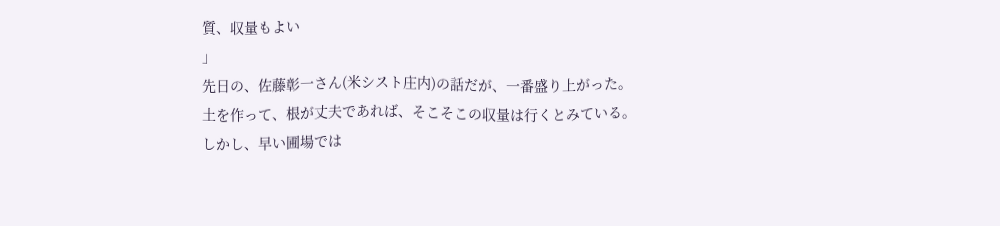質、収量もよい
」
先日の、佐藤彰一さん(米シスト庄内)の話だが、一番盛り上がった。
土を作って、根が丈夫であれば、そこそこの収量は行くとみている。
しかし、早い圃場では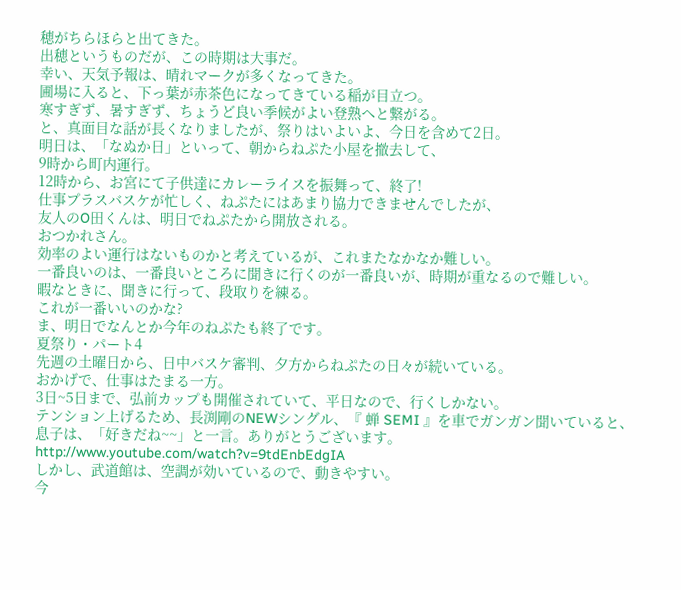穂がちらほらと出てきた。
出穂というものだが、この時期は大事だ。
幸い、天気予報は、晴れマークが多くなってきた。
圃場に入ると、下っ葉が赤茶色になってきている稲が目立つ。
寒すぎず、暑すぎず、ちょうど良い季候がよい登熟へと繋がる。
と、真面目な話が長くなりましたが、祭りはいよいよ、今日を含めて2日。
明日は、「なぬか日」といって、朝からねぷた小屋を撤去して、
9時から町内運行。
12時から、お宮にて子供達にカレーライスを振舞って、終了!
仕事プラスバスケが忙しく、ねぷたにはあまり協力できませんでしたが、
友人のO田くんは、明日でねぷたから開放される。
おつかれさん。
効率のよい運行はないものかと考えているが、これまたなかなか難しい。
一番良いのは、一番良いところに聞きに行くのが一番良いが、時期が重なるので難しい。
暇なときに、聞きに行って、段取りを練る。
これが一番いいのかな?
ま、明日でなんとか今年のねぷたも終了です。
夏祭り・パート4
先週の土曜日から、日中バスケ審判、夕方からねぷたの日々が続いている。
おかげで、仕事はたまる一方。
3日~5日まで、弘前カップも開催されていて、平日なので、行くしかない。
テンション上げるため、長渕剛のNEWシングル、『 蝉 SEMI 』を車でガンガン聞いていると、
息子は、「好きだね~~」と一言。ありがとうございます。
http://www.youtube.com/watch?v=9tdEnbEdgIA
しかし、武道館は、空調が効いているので、動きやすい。
今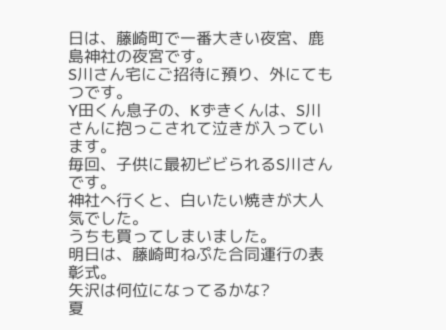日は、藤崎町で一番大きい夜宮、鹿島神社の夜宮です。
S川さん宅にご招待に預り、外にてもつです。
Y田くん息子の、Kずきくんは、S川さんに抱っこされて泣きが入っています。
毎回、子供に最初ビビられるS川さんです。
神社へ行くと、白いたい焼きが大人気でした。
うちも買ってしまいました。
明日は、藤崎町ねぷた合同運行の表彰式。
矢沢は何位になってるかな?
夏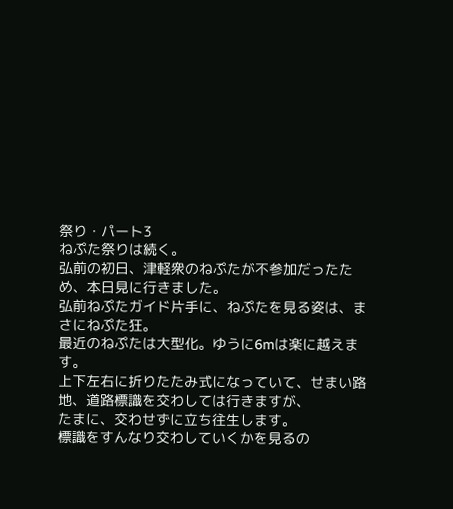祭り・パート3
ねぷた祭りは続く。
弘前の初日、津軽衆のねぷたが不参加だったため、本日見に行きました。
弘前ねぷたガイド片手に、ねぷたを見る姿は、まさにねぷた狂。
最近のねぷたは大型化。ゆうに6mは楽に越えます。
上下左右に折りたたみ式になっていて、せまい路地、道路標識を交わしては行きますが、
たまに、交わせずに立ち往生します。
標識をすんなり交わしていくかを見るの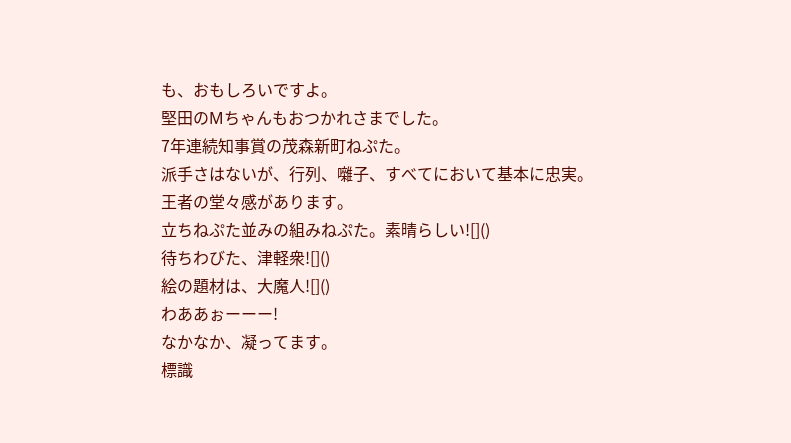も、おもしろいですよ。
堅田のMちゃんもおつかれさまでした。
7年連続知事賞の茂森新町ねぷた。
派手さはないが、行列、囃子、すべてにおいて基本に忠実。
王者の堂々感があります。
立ちねぷた並みの組みねぷた。素晴らしい![]()
待ちわびた、津軽衆![]()
絵の題材は、大魔人![]()
わああぉーーー!
なかなか、凝ってます。
標識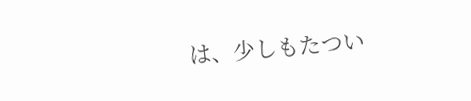は、少しもたつい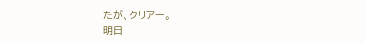たが、クリアー。
明日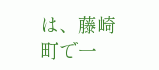は、藤崎町で一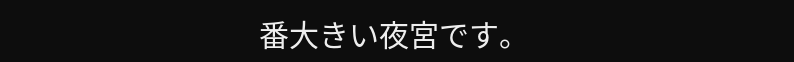番大きい夜宮です。